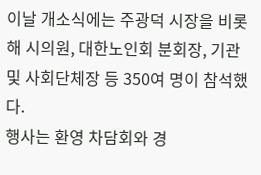이날 개소식에는 주광덕 시장을 비롯해 시의원, 대한노인회 분회장, 기관 및 사회단체장 등 350여 명이 참석했다.
행사는 환영 차담회와 경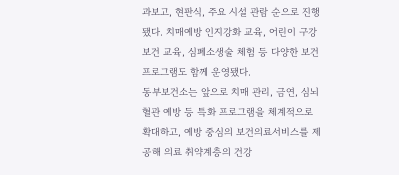과보고, 현판식, 주요 시설 관람 순으로 진행됐다. 치매예방 인지강화 교육, 어린이 구강보건 교육, 심폐소생술 체험 등 다양한 보건 프로그램도 함께 운영됐다.
동부보건소는 앞으로 치매 관리, 금연, 심뇌혈관 예방 등 특화 프로그램을 체계적으로 확대하고, 예방 중심의 보건의료서비스를 제공해 의료 취약계층의 건강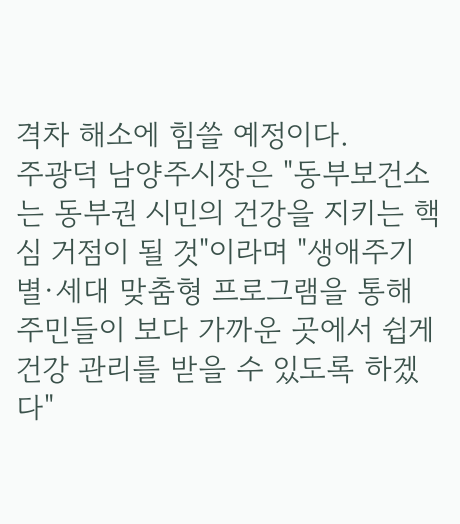격차 해소에 힘쓸 예정이다.
주광덕 남양주시장은 "동부보건소는 동부권 시민의 건강을 지키는 핵심 거점이 될 것"이라며 "생애주기별·세대 맞춤형 프로그램을 통해 주민들이 보다 가까운 곳에서 쉽게 건강 관리를 받을 수 있도록 하겠다"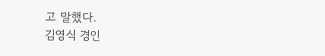고 말했다.
김영식 경인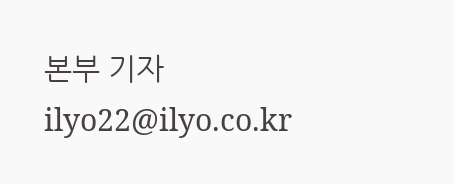본부 기자 ilyo22@ilyo.co.kr